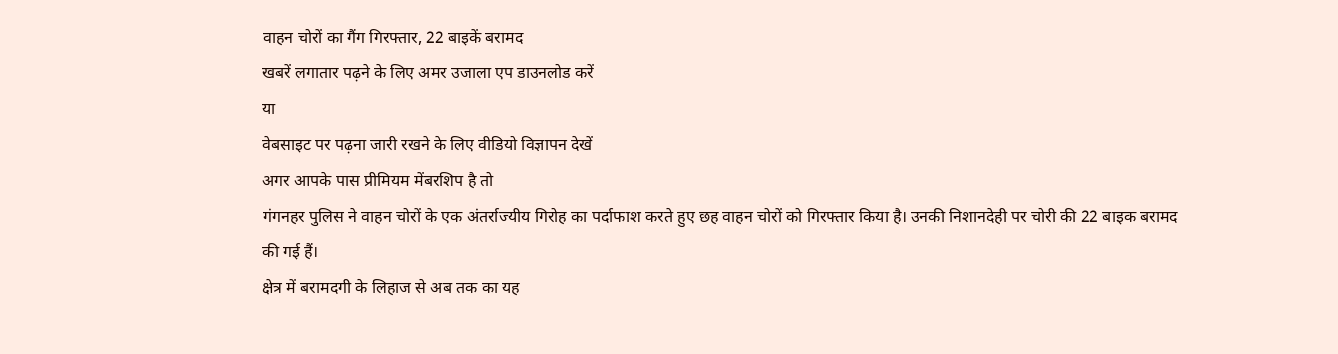वाहन चोरों का गैंग गिरफ्तार, 22 बाइकें बरामद
खबरें लगातार पढ़ने के लिए अमर उजाला एप डाउनलोड करें
या
वेबसाइट पर पढ़ना जारी रखने के लिए वीडियो विज्ञापन देखें
अगर आपके पास प्रीमियम मेंबरशिप है तो
गंगनहर पुलिस ने वाहन चोरों के एक अंतर्राज्यीय गिरोह का पर्दाफाश करते हुए छह वाहन चोरों को गिरफ्तार किया है। उनकी निशानदेही पर चोरी की 22 बाइक बरामद की गई हैं।
क्षेत्र में बरामदगी के लिहाज से अब तक का यह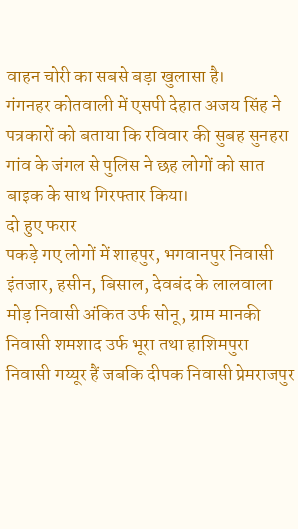वाहन चोरी का सबसे बड़ा खुलासा है।
गंगनहर कोतवाली में एसपी देहात अजय सिंह ने पत्रकारों को बताया कि रविवार की सुबह सुनहरा गांव के जंगल से पुलिस ने छह लोगों को सात बाइक के साथ गिरफ्तार किया।
दो हुए फरार
पकड़े गए लोगों में शाहपुर, भगवानपुर निवासी इंतजार, हसीन, बिसाल, देवबंद के लालवाला मोड़ निवासी अंकित उर्फ सोनू, ग्राम मानकी निवासी शमशाद उर्फ भूरा तथा हाशिमपुरा निवासी गय्यूर हैं जबकि दीपक निवासी प्रेमराजपुर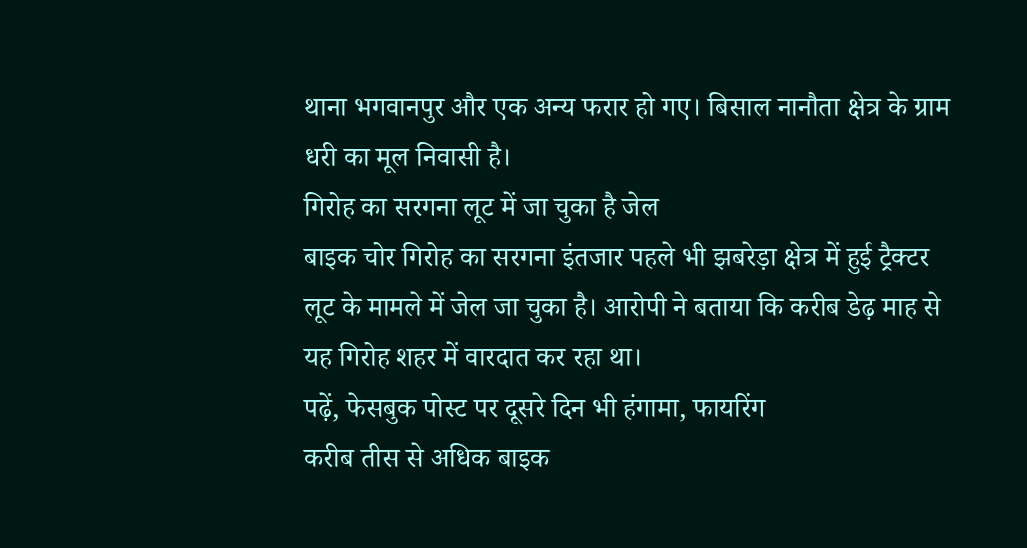थाना भगवानपुर और एक अन्य फरार हो गए। बिसाल नानौता क्षेत्र के ग्राम धरी का मूल निवासी है।
गिरोह का सरगना लूट में जा चुका है जेल
बाइक चोर गिरोह का सरगना इंतजार पहले भी झबरेड़ा क्षेत्र में हुई ट्रैक्टर लूट के मामले में जेल जा चुका है। आरोपी ने बताया कि करीब डेढ़ माह से यह गिरोह शहर में वारदात कर रहा था।
पढ़ें, फेसबुक पोस्ट पर दूसरे दिन भी हंगामा, फायरिंग
करीब तीस से अधिक बाइक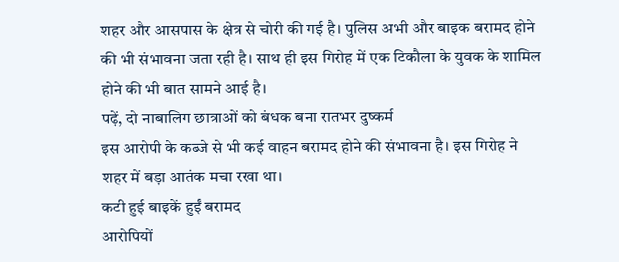शहर और आसपास के क्षेत्र से चोरी की गई है। पुलिस अभी और बाइक बरामद होने की भी संभावना जता रही है। साथ ही इस गिरोह में एक टिकौला के युवक के शामिल होने की भी बात सामने आई है।
पढ़ें, दो नाबालिग छात्राओं को बंधक बना रातभर दुष्कर्म
इस आरोपी के कब्जे से भी कई वाहन बरामद होने की संभावना है। इस गिरोह ने शहर में बड़ा आतंक मचा रखा था।
कटी हुई बाइकें हुईं बरामद
आरोपियों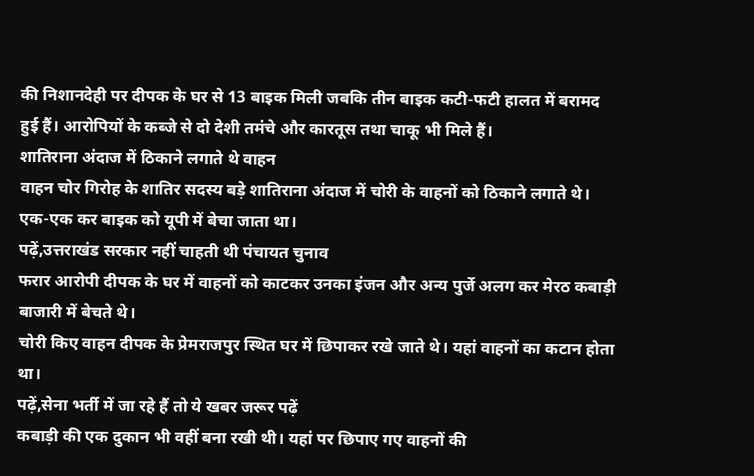की निशानदेही पर दीपक के घर से 13 बाइक मिली जबकि तीन बाइक कटी-फटी हालत में बरामद हुई हैं। आरोपियों के कब्जे से दो देशी तमंचे और कारतूस तथा चाकू भी मिले हैं।
शातिराना अंदाज में ठिकाने लगाते थे वाहन
वाहन चोर गिरोह के शातिर सदस्य बड़े शातिराना अंदाज में चोरी के वाहनों को ठिकाने लगाते थे। एक-एक कर बाइक को यूपी में बेचा जाता था।
पढ़ें,उत्तराखंड सरकार नहीं चाहती थी पंचायत चुनाव
फरार आरोपी दीपक के घर में वाहनों को काटकर उनका इंजन और अन्य पुर्जे अलग कर मेरठ कबाड़ी बाजारी में बेचते थे।
चोरी किए वाहन दीपक के प्रेमराजपुर स्थित घर में छिपाकर रखे जाते थे। यहां वाहनों का कटान होता था।
पढ़ें,सेना भर्ती में जा रहे हैं तो ये खबर जरूर पढ़ें
कबाड़ी की एक दुकान भी वहीं बना रखी थी। यहां पर छिपाए गए वाहनों की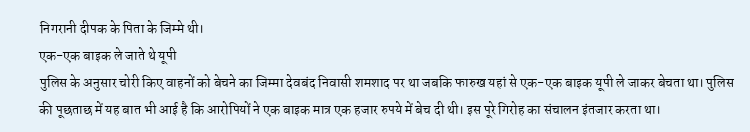निगरानी दीपक के पिता के जिम्मे थी।
एक-एक बाइक ले जाते थे यूपी
पुलिस के अनुसार चोरी किए वाहनों को बेचने का जिम्मा देवबंद निवासी शमशाद पर था जबकि फारुख यहां से एक-एक बाइक यूपी ले जाकर बेचता था। पुलिस की पूछताछ में यह बात भी आई है कि आरोपियों ने एक बाइक मात्र एक हजार रुपये में बेच दी थी। इस पूरे गिरोह का संचालन इंतजार करता था।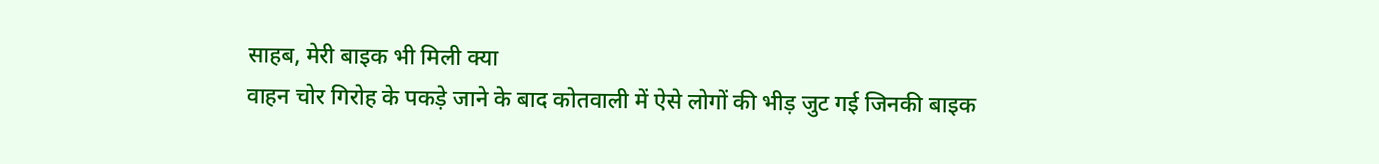साहब, मेरी बाइक भी मिली क्या
वाहन चोर गिरोह के पकड़े जाने के बाद कोतवाली में ऐसे लोगों की भीड़ जुट गई जिनकी बाइक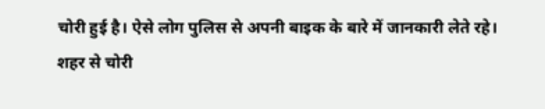चोरी हुई है। ऐसे लोग पुलिस से अपनी बाइक के बारे में जानकारी लेते रहे।
शहर से चोरी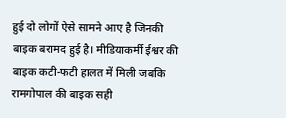हुई दो लोगों ऐसे सामने आए है जिनकी बाइक बरामद हुई है। मीडियाकर्मी ईश्वर की बाइक कटी-फटी हालत में मिली जबकि रामगोपाल की बाइक सही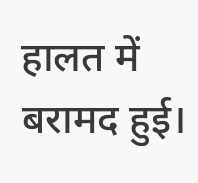हालत में बरामद हुई।